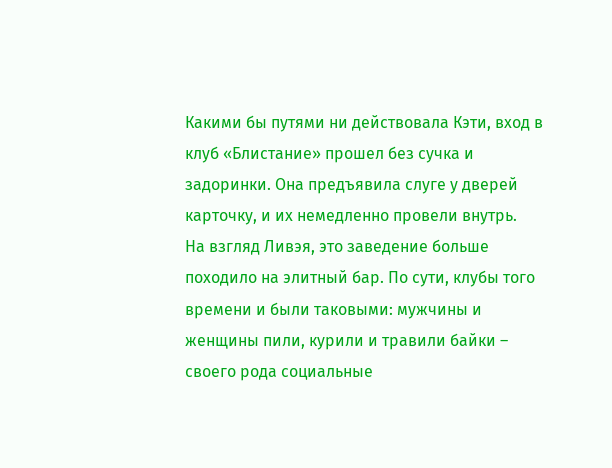Какими бы путями ни действовала Кэти, вход в клуб «Блистание» прошел без сучка и задоринки. Она предъявила слуге у дверей карточку, и их немедленно провели внутрь.
На взгляд Ливэя, это заведение больше походило на элитный бар. По сути, клубы того времени и были таковыми: мужчины и женщины пили, курили и травили байки – своего рода социальные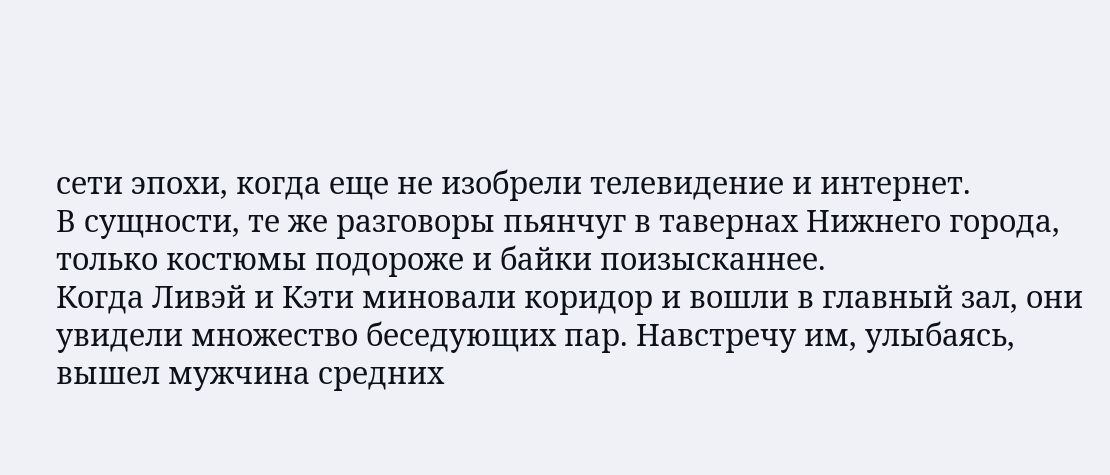сети эпохи, когда еще не изобрели телевидение и интернет.
В сущности, те же разговоры пьянчуг в тавернах Нижнего города, только костюмы подороже и байки поизысканнее.
Когда Ливэй и Кэти миновали коридор и вошли в главный зал, они увидели множество беседующих пар. Навстречу им, улыбаясь, вышел мужчина средних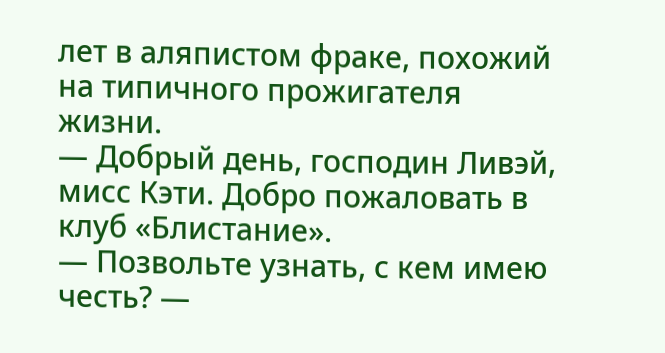лет в аляпистом фраке, похожий на типичного прожигателя жизни.
— Добрый день, господин Ливэй, мисс Кэти. Добро пожаловать в клуб «Блистание».
— Позвольте узнать, с кем имею честь? —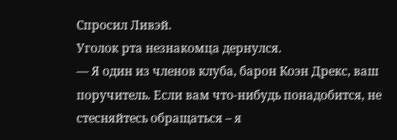Спросил Ливэй.
Уголок рта незнакомца дернулся.
— Я один из членов клуба, барон Коэн Дрекс, ваш поручитель. Если вам что-нибудь понадобится, не стесняйтесь обращаться – я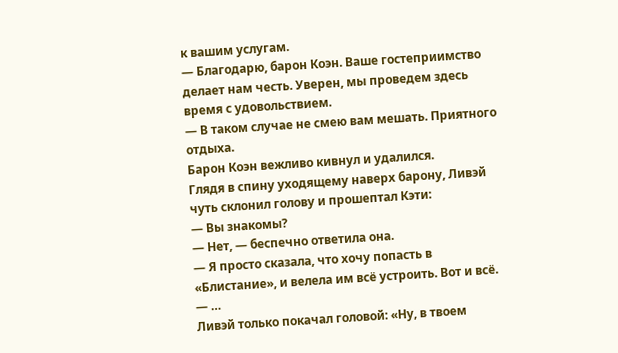к вашим услугам.
— Благодарю, барон Коэн. Ваше гостеприимство делает нам честь. Уверен, мы проведем здесь время с удовольствием.
— В таком случае не смею вам мешать. Приятного отдыха.
Барон Коэн вежливо кивнул и удалился.
Глядя в спину уходящему наверх барону, Ливэй чуть склонил голову и прошептал Кэти:
— Вы знакомы?
— Нет, — беспечно ответила она.
— Я просто сказала, что хочу попасть в «Блистание», и велела им всё устроить. Вот и всё.
— …
Ливэй только покачал головой: «Ну, в твоем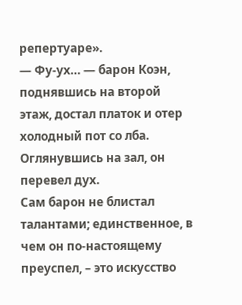репертуаре».
— Фу-ух… — барон Коэн, поднявшись на второй этаж, достал платок и отер холодный пот со лба. Оглянувшись на зал, он перевел дух.
Сам барон не блистал талантами; единственное, в чем он по-настоящему преуспел, – это искусство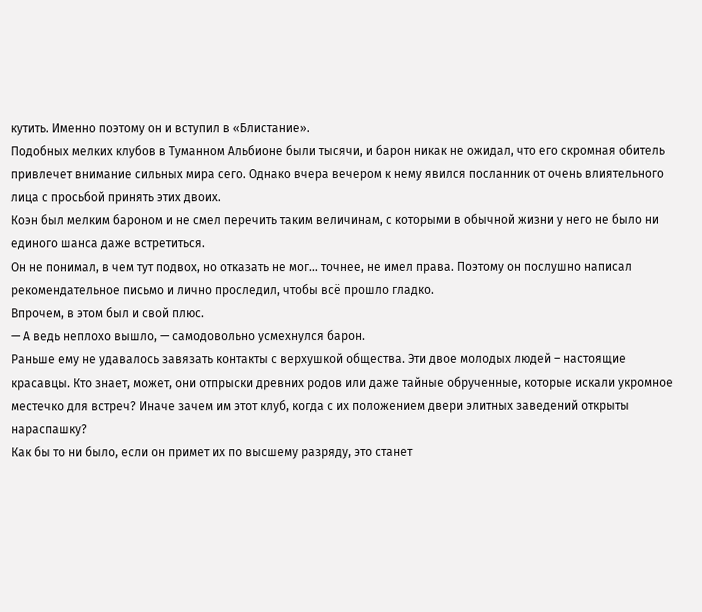кутить. Именно поэтому он и вступил в «Блистание».
Подобных мелких клубов в Туманном Альбионе были тысячи, и барон никак не ожидал, что его скромная обитель привлечет внимание сильных мира сего. Однако вчера вечером к нему явился посланник от очень влиятельного лица с просьбой принять этих двоих.
Коэн был мелким бароном и не смел перечить таким величинам, с которыми в обычной жизни у него не было ни единого шанса даже встретиться.
Он не понимал, в чем тут подвох, но отказать не мог… точнее, не имел права. Поэтому он послушно написал рекомендательное письмо и лично проследил, чтобы всё прошло гладко.
Впрочем, в этом был и свой плюс.
— А ведь неплохо вышло, — самодовольно усмехнулся барон.
Раньше ему не удавалось завязать контакты с верхушкой общества. Эти двое молодых людей – настоящие красавцы. Кто знает, может, они отпрыски древних родов или даже тайные обрученные, которые искали укромное местечко для встреч? Иначе зачем им этот клуб, когда с их положением двери элитных заведений открыты нараспашку?
Как бы то ни было, если он примет их по высшему разряду, это станет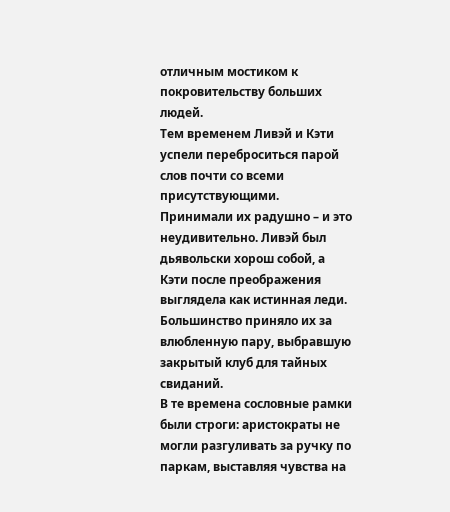отличным мостиком к покровительству больших людей.
Тем временем Ливэй и Кэти успели переброситься парой слов почти со всеми присутствующими. Принимали их радушно – и это неудивительно. Ливэй был дьявольски хорош собой, а Кэти после преображения выглядела как истинная леди. Большинство приняло их за влюбленную пару, выбравшую закрытый клуб для тайных свиданий.
В те времена сословные рамки были строги: аристократы не могли разгуливать за ручку по паркам, выставляя чувства на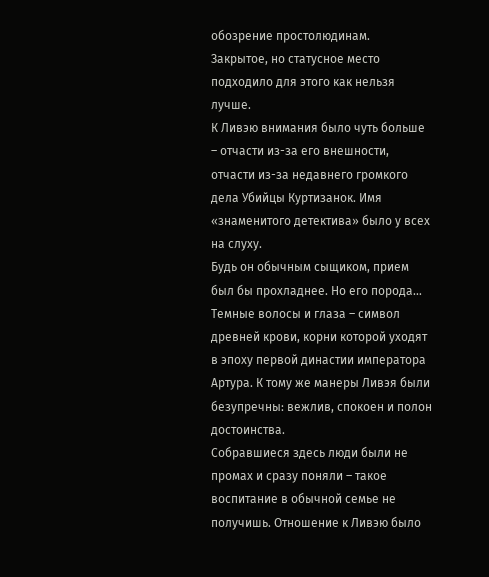обозрение простолюдинам.
Закрытое, но статусное место подходило для этого как нельзя лучше.
К Ливэю внимания было чуть больше – отчасти из-за его внешности, отчасти из-за недавнего громкого дела Убийцы Куртизанок. Имя «знаменитого детектива» было у всех на слуху.
Будь он обычным сыщиком, прием был бы прохладнее. Но его порода… Темные волосы и глаза – символ древней крови, корни которой уходят в эпоху первой династии императора Артура. К тому же манеры Ливэя были безупречны: вежлив, спокоен и полон достоинства.
Собравшиеся здесь люди были не промах и сразу поняли – такое воспитание в обычной семье не получишь. Отношение к Ливэю было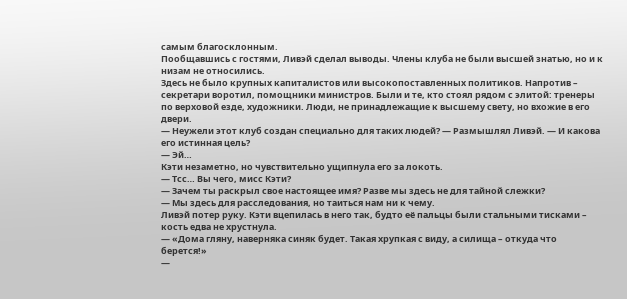самым благосклонным.
Пообщавшись с гостями, Ливэй сделал выводы. Члены клуба не были высшей знатью, но и к низам не относились.
Здесь не было крупных капиталистов или высокопоставленных политиков. Напротив – секретари воротил, помощники министров. Были и те, кто стоял рядом с элитой: тренеры по верховой езде, художники. Люди, не принадлежащие к высшему свету, но вхожие в его двери.
— Неужели этот клуб создан специально для таких людей? — Размышлял Ливэй. — И какова его истинная цель?
— Эй…
Кэти незаметно, но чувствительно ущипнула его за локоть.
— Тсс… Вы чего, мисс Кэти?
— Зачем ты раскрыл свое настоящее имя? Разве мы здесь не для тайной слежки?
— Мы здесь для расследования, но таиться нам ни к чему.
Ливэй потер руку. Кэти вцепилась в него так, будто её пальцы были стальными тисками – кость едва не хрустнула.
— «Дома гляну, наверняка синяк будет. Такая хрупкая с виду, а силища – откуда что берется!»
—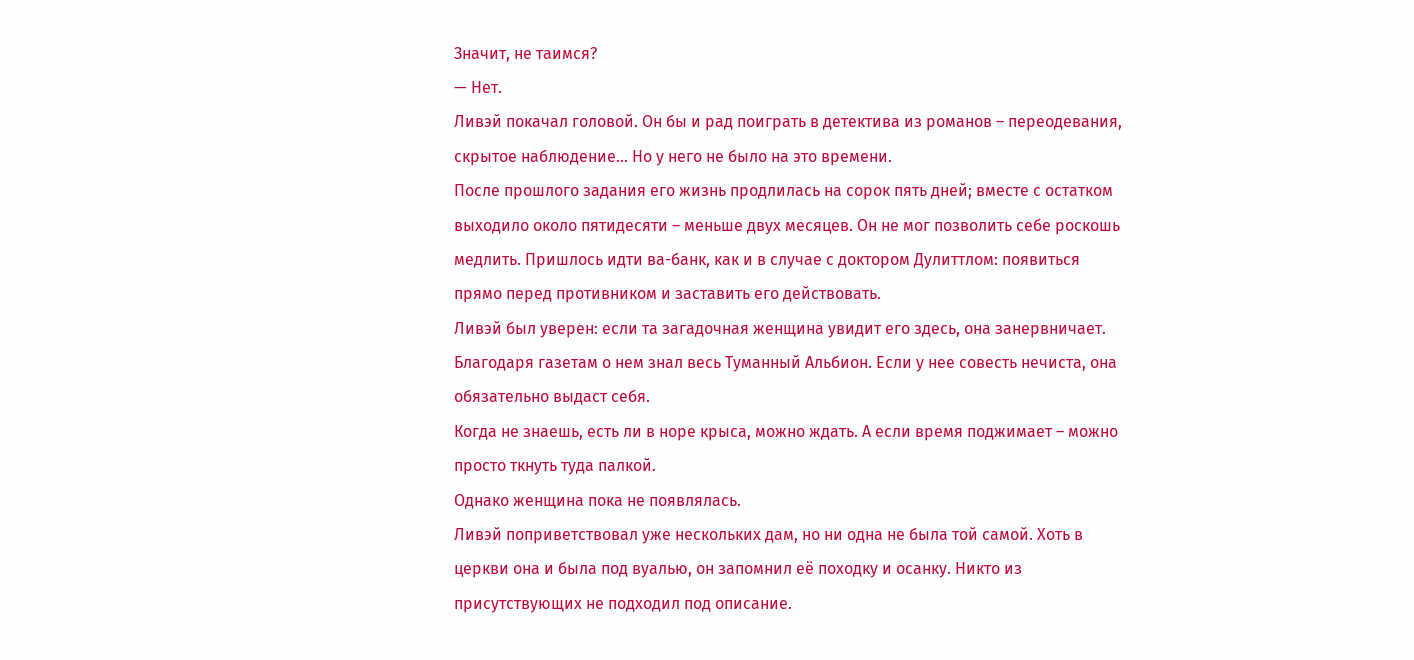Значит, не таимся?
— Нет.
Ливэй покачал головой. Он бы и рад поиграть в детектива из романов – переодевания, скрытое наблюдение… Но у него не было на это времени.
После прошлого задания его жизнь продлилась на сорок пять дней; вместе с остатком выходило около пятидесяти – меньше двух месяцев. Он не мог позволить себе роскошь медлить. Пришлось идти ва-банк, как и в случае с доктором Дулиттлом: появиться прямо перед противником и заставить его действовать.
Ливэй был уверен: если та загадочная женщина увидит его здесь, она занервничает. Благодаря газетам о нем знал весь Туманный Альбион. Если у нее совесть нечиста, она обязательно выдаст себя.
Когда не знаешь, есть ли в норе крыса, можно ждать. А если время поджимает – можно просто ткнуть туда палкой.
Однако женщина пока не появлялась.
Ливэй поприветствовал уже нескольких дам, но ни одна не была той самой. Хоть в церкви она и была под вуалью, он запомнил её походку и осанку. Никто из присутствующих не подходил под описание.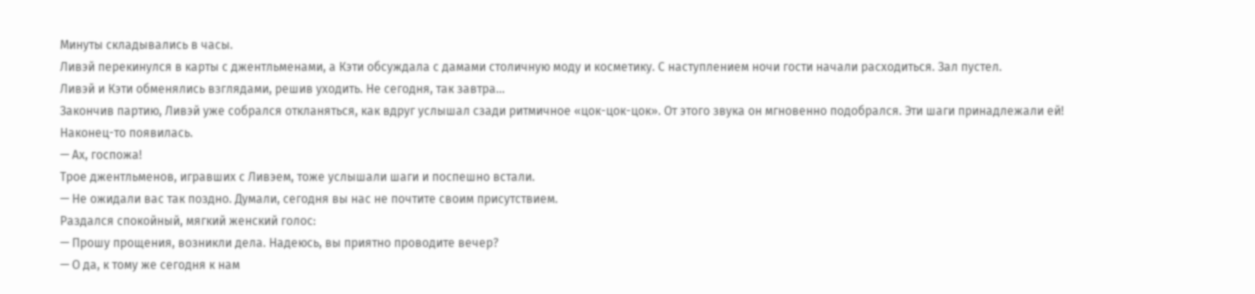Минуты складывались в часы.
Ливэй перекинулся в карты с джентльменами, а Кэти обсуждала с дамами столичную моду и косметику. С наступлением ночи гости начали расходиться. Зал пустел.
Ливэй и Кэти обменялись взглядами, решив уходить. Не сегодня, так завтра…
Закончив партию, Ливэй уже собрался откланяться, как вдруг услышал сзади ритмичное «цок-цок-цок». От этого звука он мгновенно подобрался. Эти шаги принадлежали ей!
Наконец-то появилась.
— Ах, госпожа!
Трое джентльменов, игравших с Ливэем, тоже услышали шаги и поспешно встали.
— Не ожидали вас так поздно. Думали, сегодня вы нас не почтите своим присутствием.
Раздался спокойный, мягкий женский голос:
— Прошу прощения, возникли дела. Надеюсь, вы приятно проводите вечер?
— О да, к тому же сегодня к нам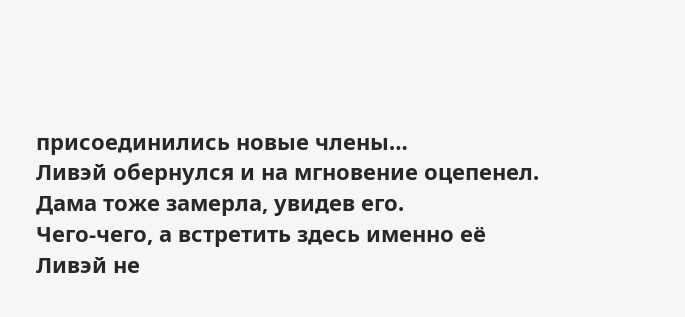присоединились новые члены…
Ливэй обернулся и на мгновение оцепенел.
Дама тоже замерла, увидев его.
Чего-чего, а встретить здесь именно её Ливэй не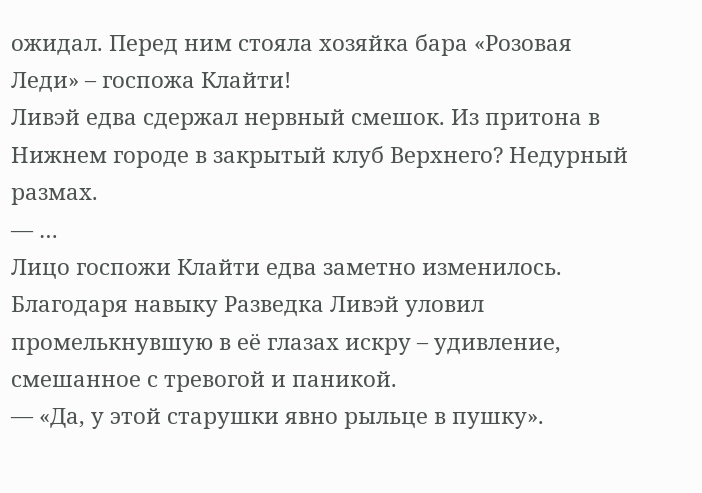ожидал. Перед ним стояла хозяйка бара «Розовая Леди» – госпожа Клайти!
Ливэй едва сдержал нервный смешок. Из притона в Нижнем городе в закрытый клуб Верхнего? Недурный размах.
— …
Лицо госпожи Клайти едва заметно изменилось. Благодаря навыку Разведка Ливэй уловил промелькнувшую в её глазах искру – удивление, смешанное с тревогой и паникой.
— «Да, у этой старушки явно рыльце в пушку».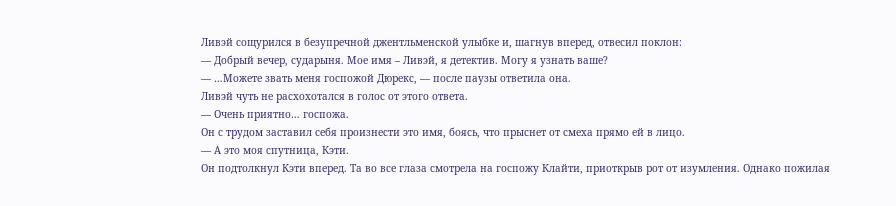Ливэй сощурился в безупречной джентльменской улыбке и, шагнув вперед, отвесил поклон:
— Добрый вечер, сударыня. Мое имя – Ливэй, я детектив. Могу я узнать ваше?
— …Можете звать меня госпожой Дюрекс, — после паузы ответила она.
Ливэй чуть не расхохотался в голос от этого ответа.
— Очень приятно… госпожа.
Он с трудом заставил себя произнести это имя, боясь, что прыснет от смеха прямо ей в лицо.
— А это моя спутница, Кэти.
Он подтолкнул Кэти вперед. Та во все глаза смотрела на госпожу Клайти, приоткрыв рот от изумления. Однако пожилая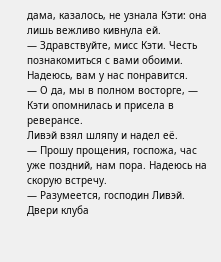дама, казалось, не узнала Кэти: она лишь вежливо кивнула ей.
— Здравствуйте, мисс Кэти. Честь познакомиться с вами обоими. Надеюсь, вам у нас понравится.
— О да, мы в полном восторге, — Кэти опомнилась и присела в реверансе.
Ливэй взял шляпу и надел её.
— Прошу прощения, госпожа, час уже поздний, нам пора. Надеюсь на скорую встречу.
— Разумеется, господин Ливэй. Двери клуба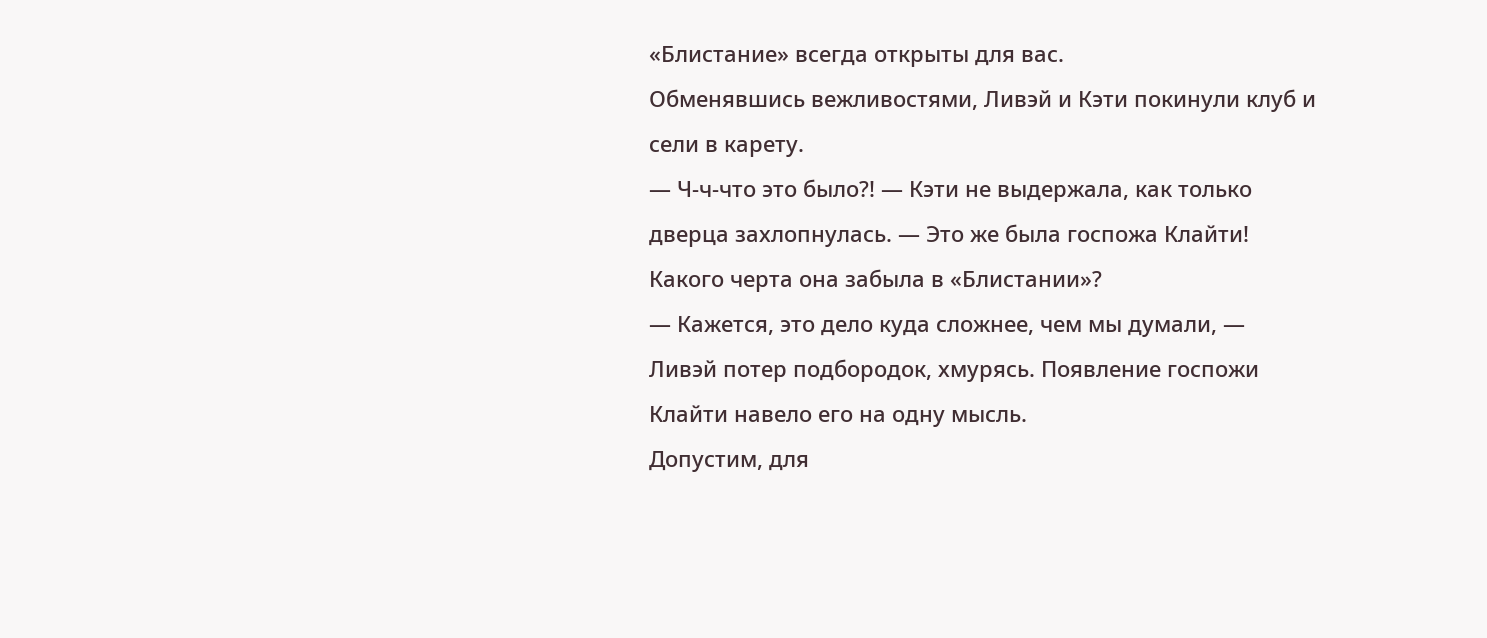«Блистание» всегда открыты для вас.
Обменявшись вежливостями, Ливэй и Кэти покинули клуб и сели в карету.
— Ч-ч-что это было?! — Кэти не выдержала, как только дверца захлопнулась. — Это же была госпожа Клайти! Какого черта она забыла в «Блистании»?
— Кажется, это дело куда сложнее, чем мы думали, — Ливэй потер подбородок, хмурясь. Появление госпожи Клайти навело его на одну мысль.
Допустим, для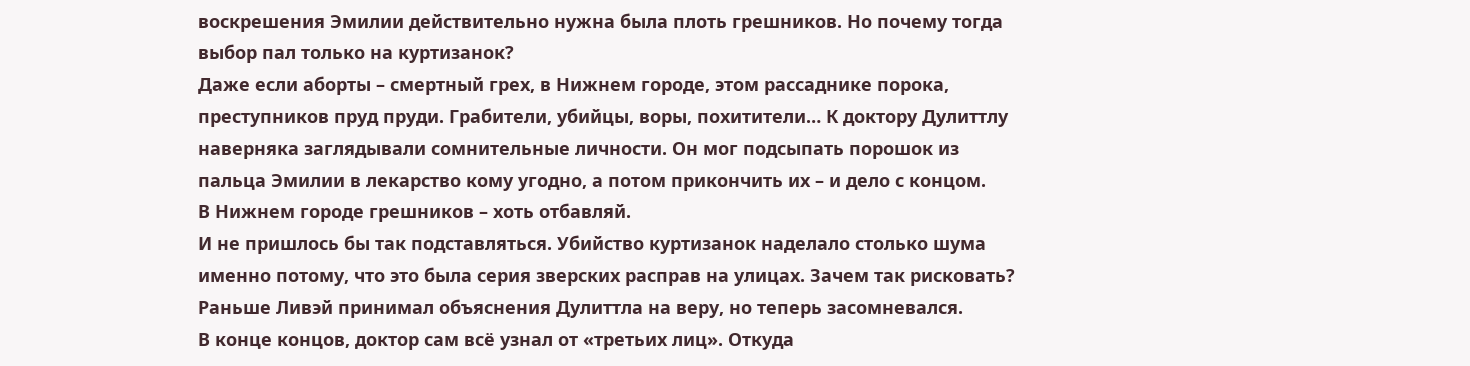воскрешения Эмилии действительно нужна была плоть грешников. Но почему тогда выбор пал только на куртизанок?
Даже если аборты – смертный грех, в Нижнем городе, этом рассаднике порока, преступников пруд пруди. Грабители, убийцы, воры, похитители… К доктору Дулиттлу наверняка заглядывали сомнительные личности. Он мог подсыпать порошок из пальца Эмилии в лекарство кому угодно, а потом прикончить их – и дело с концом.
В Нижнем городе грешников – хоть отбавляй.
И не пришлось бы так подставляться. Убийство куртизанок наделало столько шума именно потому, что это была серия зверских расправ на улицах. Зачем так рисковать?
Раньше Ливэй принимал объяснения Дулиттла на веру, но теперь засомневался.
В конце концов, доктор сам всё узнал от «третьих лиц». Откуда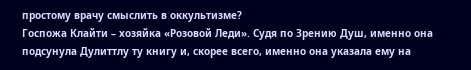простому врачу смыслить в оккультизме?
Госпожа Клайти – хозяйка «Розовой Леди». Судя по Зрению Душ, именно она подсунула Дулиттлу ту книгу и, скорее всего, именно она указала ему на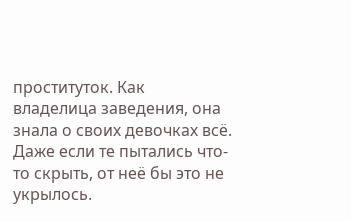проституток. Как владелица заведения, она знала о своих девочках всё. Даже если те пытались что-то скрыть, от неё бы это не укрылось.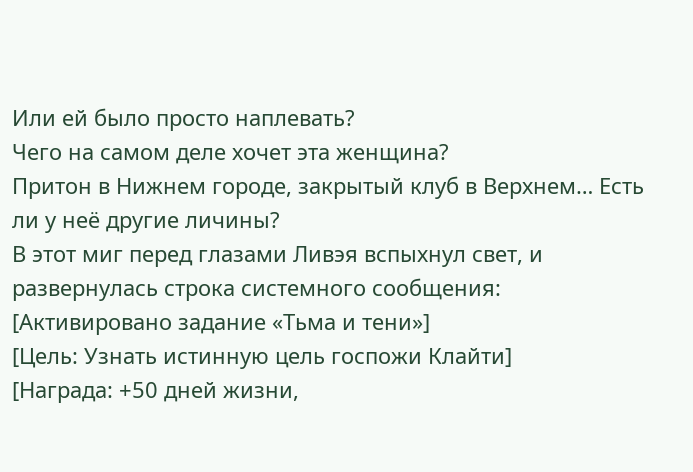Или ей было просто наплевать?
Чего на самом деле хочет эта женщина?
Притон в Нижнем городе, закрытый клуб в Верхнем… Есть ли у неё другие личины?
В этот миг перед глазами Ливэя вспыхнул свет, и развернулась строка системного сообщения:
[Активировано задание «Тьма и тени»]
[Цель: Узнать истинную цель госпожи Клайти]
[Награда: +50 дней жизни,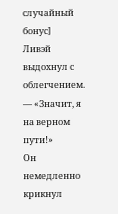случайный бонус]
Ливэй выдохнул с облегчением.
— «Значит, я на верном пути!»
Он немедленно крикнул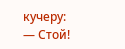кучеру:
— Стой!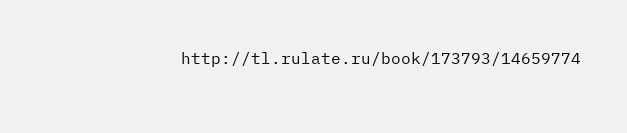http://tl.rulate.ru/book/173793/14659774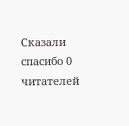Сказали спасибо 0 читателей